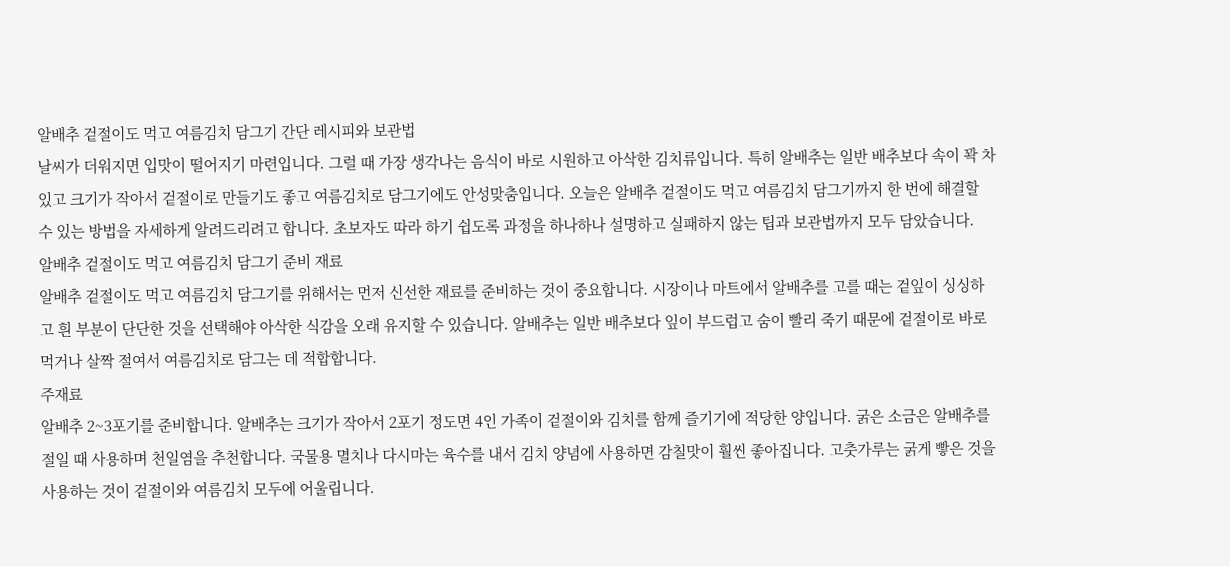알배추 겉절이도 먹고 여름김치 담그기 간단 레시피와 보관법
날씨가 더워지면 입맛이 떨어지기 마련입니다. 그럴 때 가장 생각나는 음식이 바로 시원하고 아삭한 김치류입니다. 특히 알배추는 일반 배추보다 속이 꽉 차 있고 크기가 작아서 겉절이로 만들기도 좋고 여름김치로 담그기에도 안성맞춤입니다. 오늘은 알배추 겉절이도 먹고 여름김치 담그기까지 한 번에 해결할 수 있는 방법을 자세하게 알려드리려고 합니다. 초보자도 따라 하기 쉽도록 과정을 하나하나 설명하고 실패하지 않는 팁과 보관법까지 모두 담았습니다.
알배추 겉절이도 먹고 여름김치 담그기 준비 재료
알배추 겉절이도 먹고 여름김치 담그기를 위해서는 먼저 신선한 재료를 준비하는 것이 중요합니다. 시장이나 마트에서 알배추를 고를 때는 겉잎이 싱싱하고 흰 부분이 단단한 것을 선택해야 아삭한 식감을 오래 유지할 수 있습니다. 알배추는 일반 배추보다 잎이 부드럽고 숨이 빨리 죽기 때문에 겉절이로 바로 먹거나 살짝 절여서 여름김치로 담그는 데 적합합니다.
주재료
알배추 2~3포기를 준비합니다. 알배추는 크기가 작아서 2포기 정도면 4인 가족이 겉절이와 김치를 함께 즐기기에 적당한 양입니다. 굵은 소금은 알배추를 절일 때 사용하며 천일염을 추천합니다. 국물용 멸치나 다시마는 육수를 내서 김치 양념에 사용하면 감칠맛이 훨씬 좋아집니다. 고춧가루는 굵게 빻은 것을 사용하는 것이 겉절이와 여름김치 모두에 어울립니다.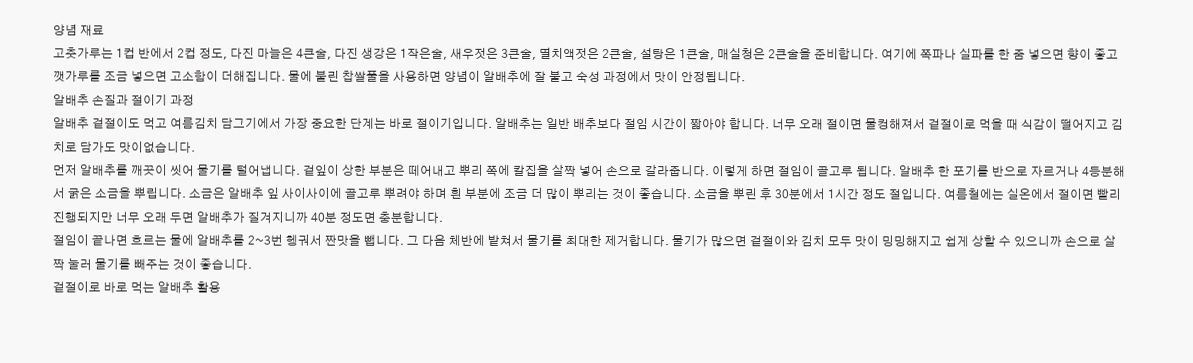양념 재료
고춧가루는 1컵 반에서 2컵 정도, 다진 마늘은 4큰술, 다진 생강은 1작은술, 새우젓은 3큰술, 멸치액젓은 2큰술, 설탕은 1큰술, 매실청은 2큰술을 준비합니다. 여기에 쪽파나 실파를 한 줌 넣으면 향이 좋고 깻가루를 조금 넣으면 고소함이 더해집니다. 물에 불린 찹쌀풀을 사용하면 양념이 알배추에 잘 붙고 숙성 과정에서 맛이 안정됩니다.
알배추 손질과 절이기 과정
알배추 겉절이도 먹고 여름김치 담그기에서 가장 중요한 단계는 바로 절이기입니다. 알배추는 일반 배추보다 절임 시간이 짧아야 합니다. 너무 오래 절이면 물컹해져서 겉절이로 먹을 때 식감이 떨어지고 김치로 담가도 맛이없습니다.
먼저 알배추를 깨끗이 씻어 물기를 털어냅니다. 겉잎이 상한 부분은 떼어내고 뿌리 쪽에 칼집을 살짝 넣어 손으로 갈라줍니다. 이렇게 하면 절임이 골고루 됩니다. 알배추 한 포기를 반으로 자르거나 4등분해서 굵은 소금을 뿌립니다. 소금은 알배추 잎 사이사이에 골고루 뿌려야 하며 흰 부분에 조금 더 많이 뿌리는 것이 좋습니다. 소금을 뿌린 후 30분에서 1시간 정도 절입니다. 여름철에는 실온에서 절이면 빨리 진행되지만 너무 오래 두면 알배추가 질겨지니까 40분 정도면 충분합니다.
절임이 끝나면 흐르는 물에 알배추를 2~3번 헹궈서 짠맛을 뺍니다. 그 다음 체반에 밭쳐서 물기를 최대한 제거합니다. 물기가 많으면 겉절이와 김치 모두 맛이 밍밍해지고 쉽게 상할 수 있으니까 손으로 살짝 눌러 물기를 빼주는 것이 좋습니다.
겉절이로 바로 먹는 알배추 활용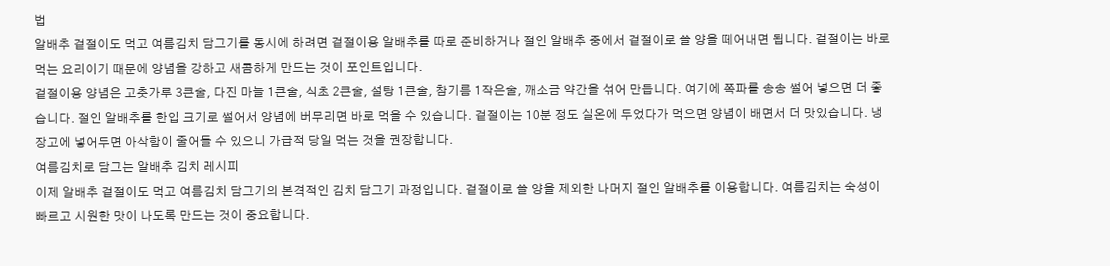법
알배추 겉절이도 먹고 여름김치 담그기를 동시에 하려면 겉절이용 알배추를 따로 준비하거나 절인 알배추 중에서 겉절이로 쓸 양을 떼어내면 됩니다. 겉절이는 바로 먹는 요리이기 때문에 양념을 강하고 새콤하게 만드는 것이 포인트입니다.
겉절이용 양념은 고춧가루 3큰술, 다진 마늘 1큰술, 식초 2큰술, 설탕 1큰술, 참기름 1작은술, 깨소금 약간을 섞어 만듭니다. 여기에 쪽파를 송송 썰어 넣으면 더 좋습니다. 절인 알배추를 한입 크기로 썰어서 양념에 버무리면 바로 먹을 수 있습니다. 겉절이는 10분 정도 실온에 두었다가 먹으면 양념이 배면서 더 맛있습니다. 냉장고에 넣어두면 아삭함이 줄어들 수 있으니 가급적 당일 먹는 것을 권장합니다.
여름김치로 담그는 알배추 김치 레시피
이제 알배추 겉절이도 먹고 여름김치 담그기의 본격적인 김치 담그기 과정입니다. 겉절이로 쓸 양을 제외한 나머지 절인 알배추를 이용합니다. 여름김치는 숙성이 빠르고 시원한 맛이 나도록 만드는 것이 중요합니다.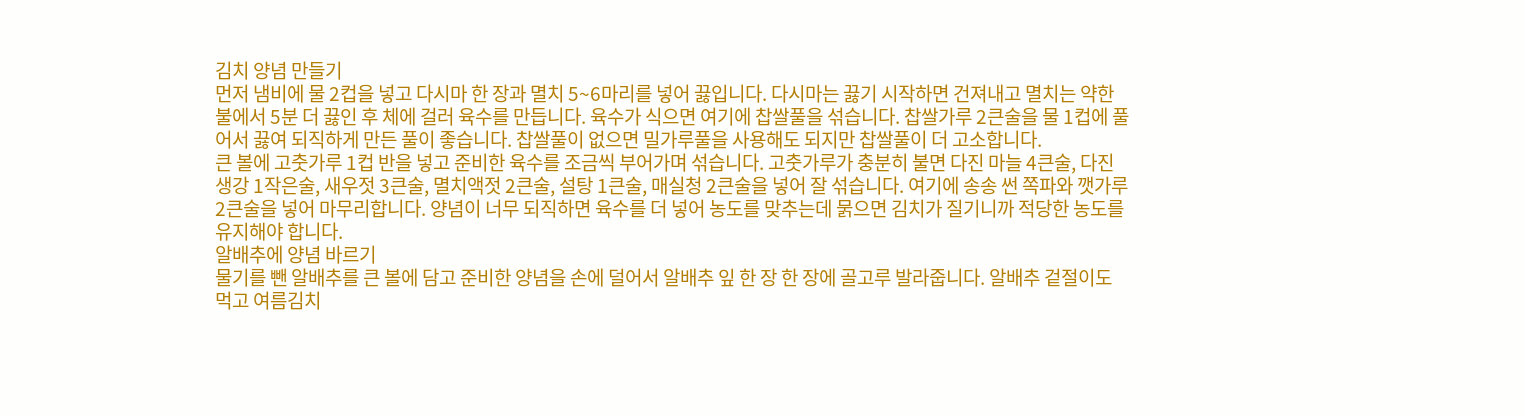김치 양념 만들기
먼저 냄비에 물 2컵을 넣고 다시마 한 장과 멸치 5~6마리를 넣어 끓입니다. 다시마는 끓기 시작하면 건져내고 멸치는 약한 불에서 5분 더 끓인 후 체에 걸러 육수를 만듭니다. 육수가 식으면 여기에 찹쌀풀을 섞습니다. 찹쌀가루 2큰술을 물 1컵에 풀어서 끓여 되직하게 만든 풀이 좋습니다. 찹쌀풀이 없으면 밀가루풀을 사용해도 되지만 찹쌀풀이 더 고소합니다.
큰 볼에 고춧가루 1컵 반을 넣고 준비한 육수를 조금씩 부어가며 섞습니다. 고춧가루가 충분히 불면 다진 마늘 4큰술, 다진 생강 1작은술, 새우젓 3큰술, 멸치액젓 2큰술, 설탕 1큰술, 매실청 2큰술을 넣어 잘 섞습니다. 여기에 송송 썬 쪽파와 깻가루 2큰술을 넣어 마무리합니다. 양념이 너무 되직하면 육수를 더 넣어 농도를 맞추는데 묽으면 김치가 질기니까 적당한 농도를 유지해야 합니다.
알배추에 양념 바르기
물기를 뺀 알배추를 큰 볼에 담고 준비한 양념을 손에 덜어서 알배추 잎 한 장 한 장에 골고루 발라줍니다. 알배추 겉절이도 먹고 여름김치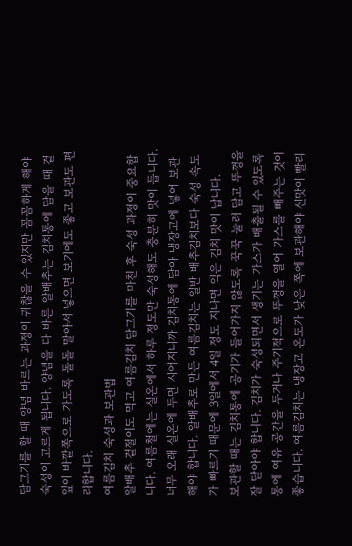담그기를 할 때 양념 바르는 과정이 귀찮을 수 있지만 꼼꼼하게 해야 숙성이 고르게 됩니다. 양념을 다 바른 알배추는 김치통에 담을 때 겉잎이 바깥쪽으로 가도록 돌돌 말아서 넣으면 보기에도 좋고 보관도 편리합니다.
여름김치 숙성과 보관법
알배추 겉절이도 먹고 여름김치 담그기를 마친 후 숙성 과정이 중요합니다. 여름철에는 실온에서 하루 정도만 숙성해도 충분히 맛이 듭니다. 너무 오래 실온에 두면 시어지니까 김치통에 담아 냉장고에 넣어 보관해야 합니다. 알배추로 만든 여름김치는 일반 배추김치보다 숙성 속도가 빠르기 때문에 3일에서 4일 정도 지나면 익은 김치 맛이 납니다.
보관할 때는 김치통에 공기가 들어가지 않도록 꾹꾹 눌러 담고 뚜껑을 잘 닫아야 합니다. 김치가 숙성되면서 생기는 가스가 배출될 수 있도록 통에 여유 공간을 두거나 주기적으로 뚜껑을 열어 가스를 빼주는 것이 좋습니다. 여름김치는 냉장고 온도가 낮은 쪽에 보관해야 신맛이 빨리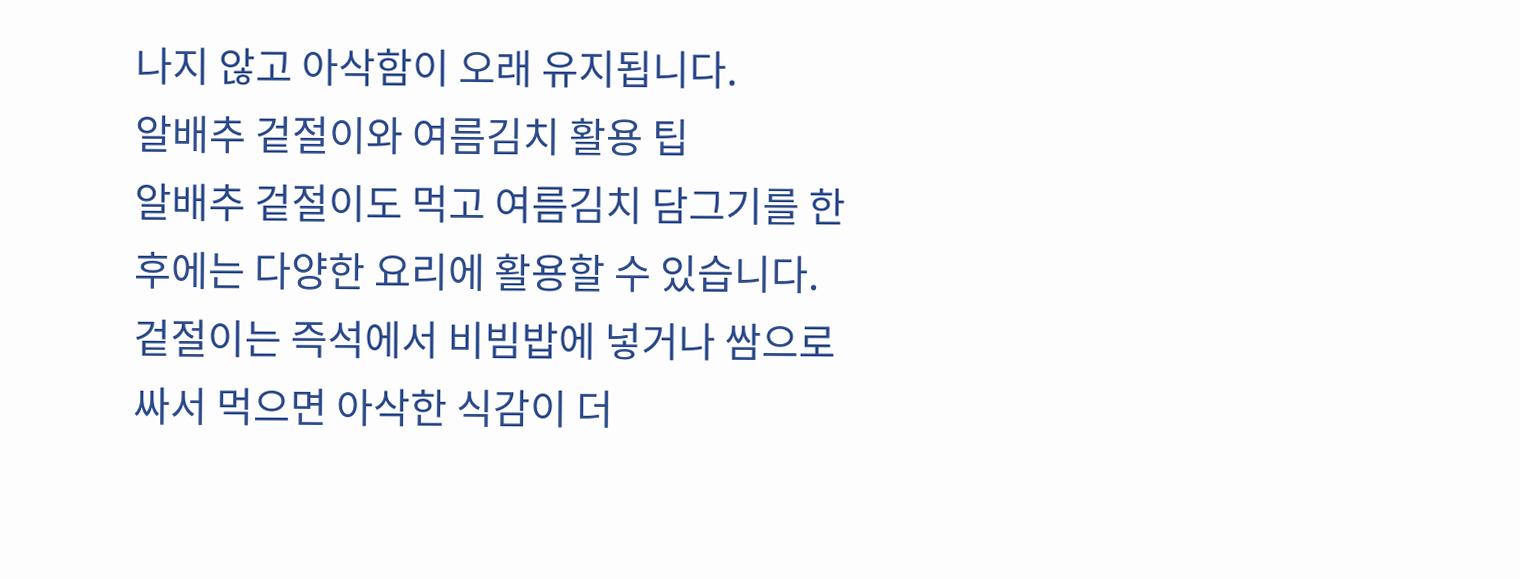나지 않고 아삭함이 오래 유지됩니다.
알배추 겉절이와 여름김치 활용 팁
알배추 겉절이도 먹고 여름김치 담그기를 한 후에는 다양한 요리에 활용할 수 있습니다. 겉절이는 즉석에서 비빔밥에 넣거나 쌈으로 싸서 먹으면 아삭한 식감이 더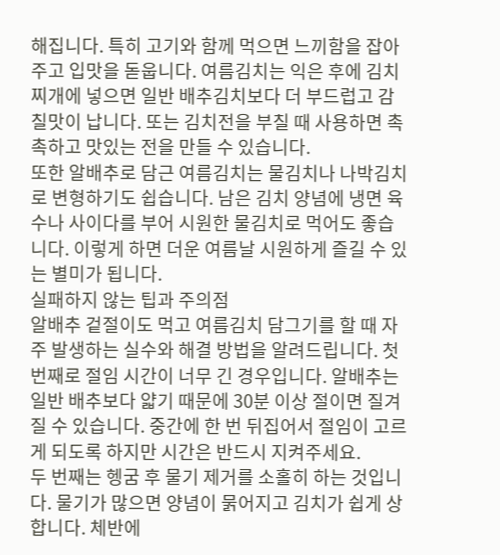해집니다. 특히 고기와 함께 먹으면 느끼함을 잡아주고 입맛을 돋웁니다. 여름김치는 익은 후에 김치찌개에 넣으면 일반 배추김치보다 더 부드럽고 감칠맛이 납니다. 또는 김치전을 부칠 때 사용하면 촉촉하고 맛있는 전을 만들 수 있습니다.
또한 알배추로 담근 여름김치는 물김치나 나박김치로 변형하기도 쉽습니다. 남은 김치 양념에 냉면 육수나 사이다를 부어 시원한 물김치로 먹어도 좋습니다. 이렇게 하면 더운 여름날 시원하게 즐길 수 있는 별미가 됩니다.
실패하지 않는 팁과 주의점
알배추 겉절이도 먹고 여름김치 담그기를 할 때 자주 발생하는 실수와 해결 방법을 알려드립니다. 첫 번째로 절임 시간이 너무 긴 경우입니다. 알배추는 일반 배추보다 얇기 때문에 30분 이상 절이면 질겨질 수 있습니다. 중간에 한 번 뒤집어서 절임이 고르게 되도록 하지만 시간은 반드시 지켜주세요.
두 번째는 헹굼 후 물기 제거를 소홀히 하는 것입니다. 물기가 많으면 양념이 묽어지고 김치가 쉽게 상합니다. 체반에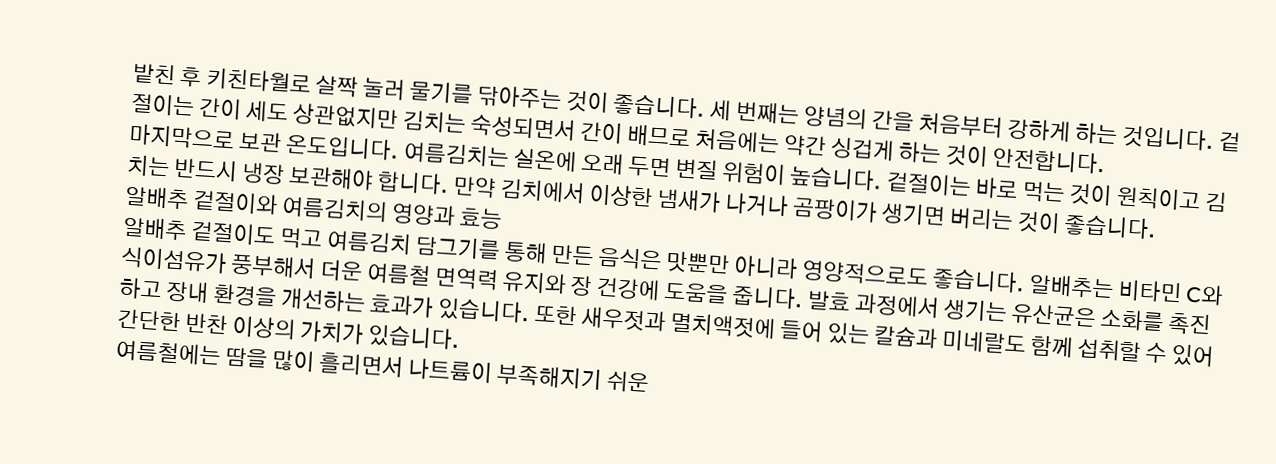밭친 후 키친타월로 살짝 눌러 물기를 닦아주는 것이 좋습니다. 세 번째는 양념의 간을 처음부터 강하게 하는 것입니다. 겉절이는 간이 세도 상관없지만 김치는 숙성되면서 간이 배므로 처음에는 약간 싱겁게 하는 것이 안전합니다.
마지막으로 보관 온도입니다. 여름김치는 실온에 오래 두면 변질 위험이 높습니다. 겉절이는 바로 먹는 것이 원칙이고 김치는 반드시 냉장 보관해야 합니다. 만약 김치에서 이상한 냄새가 나거나 곰팡이가 생기면 버리는 것이 좋습니다.
알배추 겉절이와 여름김치의 영양과 효능
알배추 겉절이도 먹고 여름김치 담그기를 통해 만든 음식은 맛뿐만 아니라 영양적으로도 좋습니다. 알배추는 비타민 C와 식이섬유가 풍부해서 더운 여름철 면역력 유지와 장 건강에 도움을 줍니다. 발효 과정에서 생기는 유산균은 소화를 촉진하고 장내 환경을 개선하는 효과가 있습니다. 또한 새우젓과 멸치액젓에 들어 있는 칼슘과 미네랄도 함께 섭취할 수 있어 간단한 반찬 이상의 가치가 있습니다.
여름철에는 땀을 많이 흘리면서 나트륨이 부족해지기 쉬운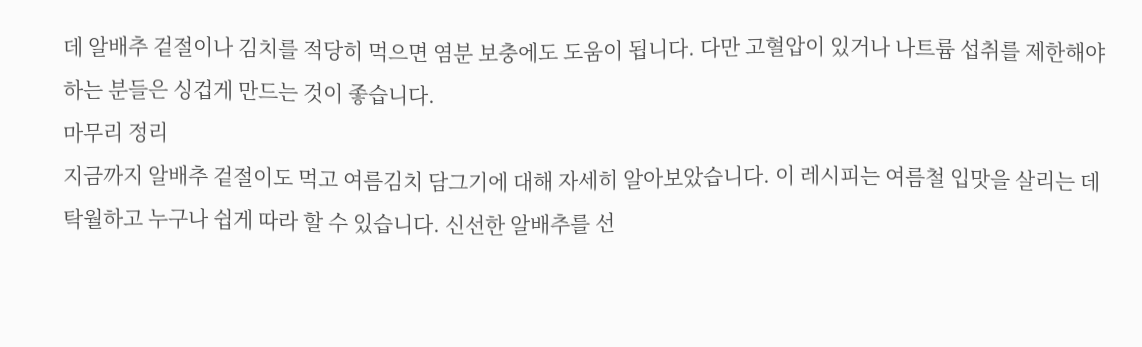데 알배추 겉절이나 김치를 적당히 먹으면 염분 보충에도 도움이 됩니다. 다만 고혈압이 있거나 나트륨 섭취를 제한해야 하는 분들은 싱겁게 만드는 것이 좋습니다.
마무리 정리
지금까지 알배추 겉절이도 먹고 여름김치 담그기에 대해 자세히 알아보았습니다. 이 레시피는 여름철 입맛을 살리는 데 탁월하고 누구나 쉽게 따라 할 수 있습니다. 신선한 알배추를 선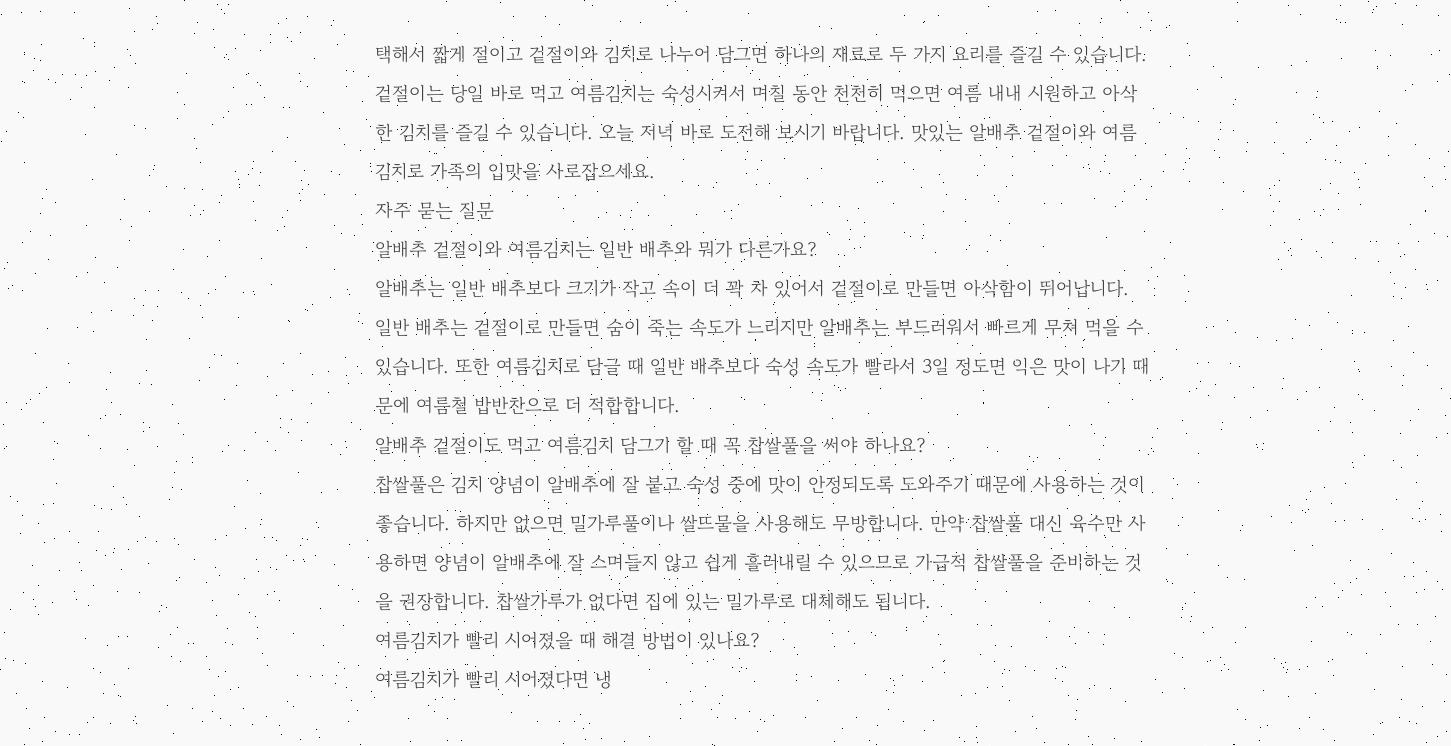택해서 짧게 절이고 겉절이와 김치로 나누어 담그면 하나의 재료로 두 가지 요리를 즐길 수 있습니다. 겉절이는 당일 바로 먹고 여름김치는 숙성시켜서 며칠 동안 천천히 먹으면 여름 내내 시원하고 아삭한 김치를 즐길 수 있습니다. 오늘 저녁 바로 도전해 보시기 바랍니다. 맛있는 알배추 겉절이와 여름김치로 가족의 입맛을 사로잡으세요.
자주 묻는 질문
알배추 겉절이와 여름김치는 일반 배추와 뭐가 다른가요?
알배추는 일반 배추보다 크기가 작고 속이 더 꽉 차 있어서 겉절이로 만들면 아삭함이 뛰어납니다. 일반 배추는 겉절이로 만들면 숨이 죽는 속도가 느리지만 알배추는 부드러워서 빠르게 무쳐 먹을 수 있습니다. 또한 여름김치로 담글 때 일반 배추보다 숙성 속도가 빨라서 3일 정도면 익은 맛이 나기 때문에 여름철 밥반찬으로 더 적합합니다.
알배추 겉절이도 먹고 여름김치 담그기 할 때 꼭 찹쌀풀을 써야 하나요?
찹쌀풀은 김치 양념이 알배추에 잘 붙고 숙성 중에 맛이 안정되도록 도와주기 때문에 사용하는 것이 좋습니다. 하지만 없으면 밀가루풀이나 쌀뜨물을 사용해도 무방합니다. 만약 찹쌀풀 대신 육수만 사용하면 양념이 알배추에 잘 스며들지 않고 쉽게 흘러내릴 수 있으므로 가급적 찹쌀풀을 준비하는 것을 권장합니다. 찹쌀가루가 없다면 집에 있는 밀가루로 대체해도 됩니다.
여름김치가 빨리 시어졌을 때 해결 방법이 있나요?
여름김치가 빨리 시어졌다면 냉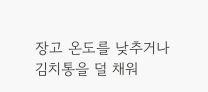장고 온도를 낮추거나 김치통을 덜 채워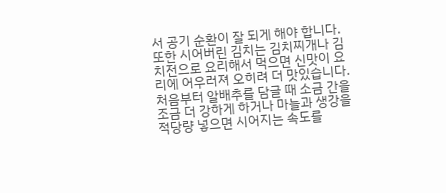서 공기 순환이 잘 되게 해야 합니다. 또한 시어버린 김치는 김치찌개나 김치전으로 요리해서 먹으면 신맛이 요리에 어우러져 오히려 더 맛있습니다. 처음부터 알배추를 담글 때 소금 간을 조금 더 강하게 하거나 마늘과 생강을 적당량 넣으면 시어지는 속도를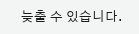늦출 수 있습니다.